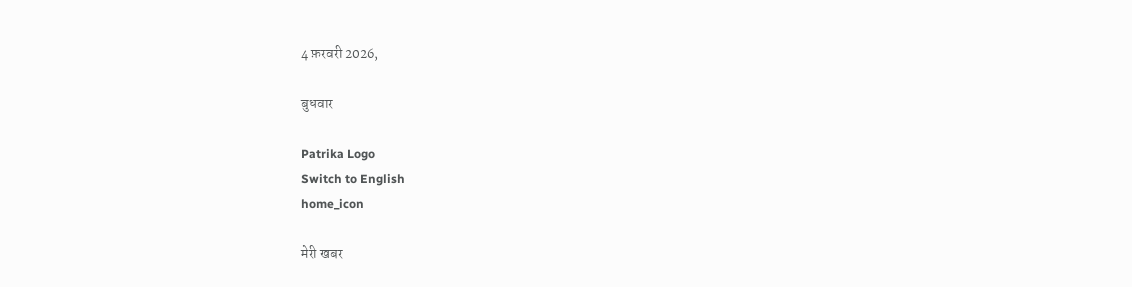4 फ़रवरी 2026,

बुधवार

Patrika Logo
Switch to English
home_icon

मेरी खबर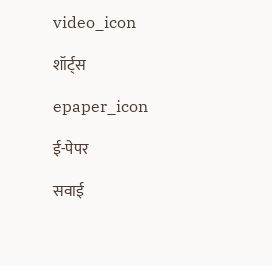video_icon

शॉर्ट्स

epaper_icon

ई-पेपर

सवाई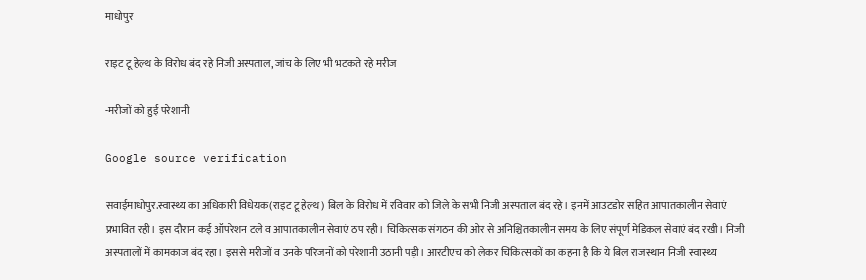माधोपुर

राइट टू हेल्थ के विरोध बंद रहे निजी अस्पताल, जांच के लिए भी भटकते रहे मरीज

-मरीजों को हुई परेशानी

Google source verification

सवाईमाधोपुर.स्वास्थ्य का अधिकारी विधेयक(राइट टू हेल्थ) बिल के विरोध में रविवार को जिले के सभी निजी अस्पताल बंद रहे। इनमें आउटडोर सहित आपातकालीन सेवाएं प्रभावित रही। इस दौरान कई ऑपरेशन टले व आपातकालीन सेवाएं ठप रही। चिकित्सक संगठन की ओर से अनिश्चितकालीन समय के लिए संपूर्ण मेडिकल सेवाएं बंद रखी। निजी अस्पतालों में कामकाज बंद रहा। इससे मरीजों व उनके परिजनों को परेशानी उठानी पड़ी। आरटीएच को लेकर चिकित्सकों का कहना है कि ये बिल राजस्थान निजी स्वास्थ्य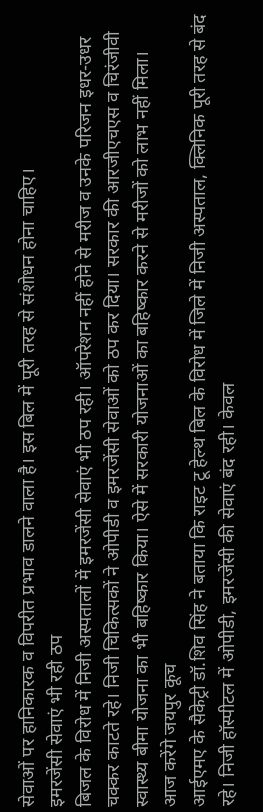सेवाओं पर हानिकारक व विपरीत प्रभाव डालने वाला है। इस बिल में पूरी तरह से संशोधन होना चाहिए।
इमरजेंसी सेवाएं भी रही ठप
बिजल के विरोध में निजी अस्पतालों में इमरजेंसी सेवाएं भी ठप रही। ऑपरेशन नहीं होने से मरीज व उनके परिजन इधर-उधर चक्कर काटते रहे। निजी चिकित्सकों ने ओपीडी व इमरजेंसी सेवाओं को ठप कर दिया। सरकार की आरजीएचएस व चिरंजीवी स्वास्थ्य बीमा योजना का भी बहिष्कार किया। ऐसे में सरकारी योजनाओं का बहिष्कार करने से मरीजों को लाभ नहीं मिला।
आज करेंगे जयपुर कूच
आईएमए के सैकेट्री डॉ.शिव सिंह ने बताया कि राइट टू हेल्थ बिल के विरोध में जिले में निजी अस्पताल, क्लिनिक पूरी तरह से बंद रहे। निजी हॉस्पीटल में ओपीडी, इमरजेंसी की सेवाएं बंद रही। केवल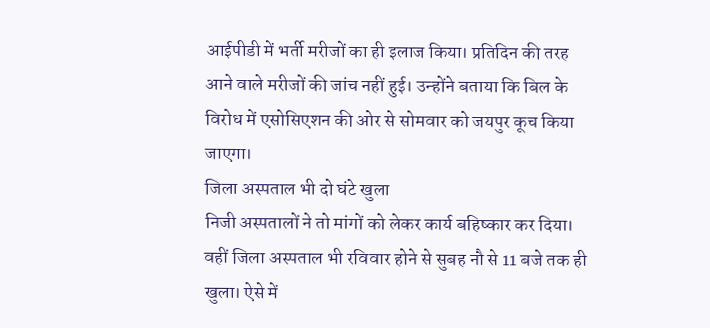आईपीडी में भर्ती मरीजों का ही इलाज किया। प्रतिदिन की तरह आने वाले मरीजों की जांच नहीं हुई। उन्होंने बताया कि बिल के विरोध में एसोसिएशन की ओर से सोमवार को जयपुर कूच किया जाएगा।
जिला अस्पताल भी दो घंटे खुला
निजी अस्पतालों ने तो मांगों को लेकर कार्य बहिष्कार कर दिया। वहीं जिला अस्पताल भी रविवार होने से सुबह नौ से 11 बजे तक ही खुला। ऐसे में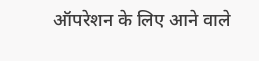ऑपरेशन के लिए आने वाले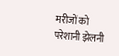मरीजों को परेशानी झेलनी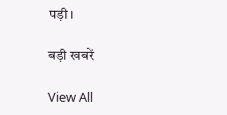पड़ी।

बड़ी खबरें

View All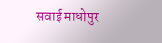सवाई माधोपुर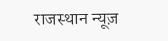राजस्थान न्यूज़